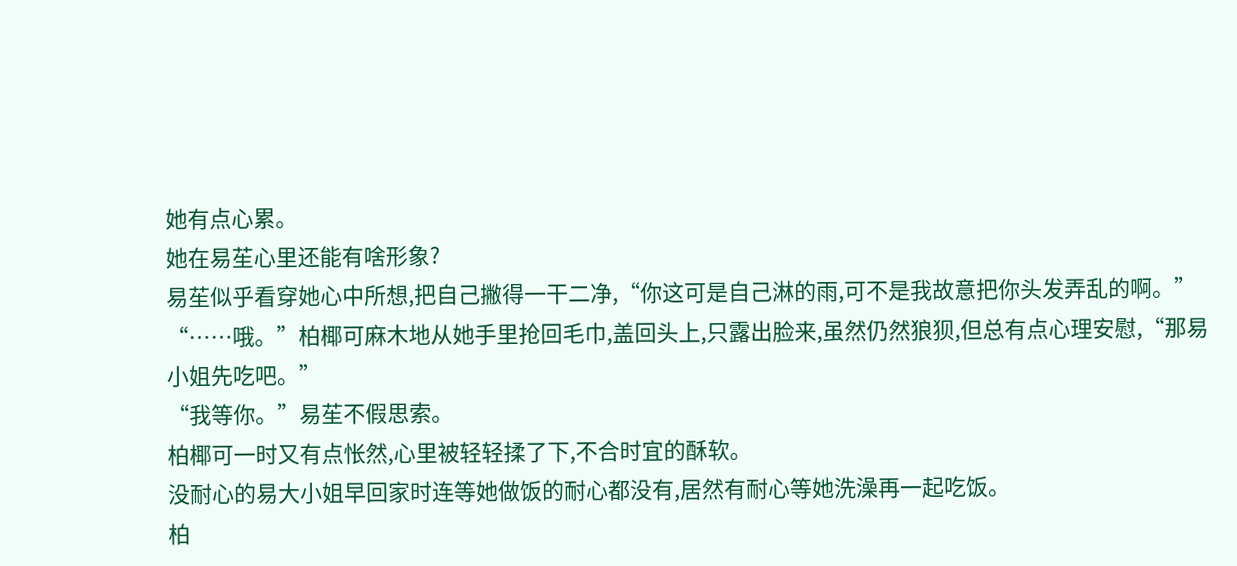她有点心累。
她在易苼心里还能有啥形象?
易苼似乎看穿她心中所想,把自己撇得一干二净,“你这可是自己淋的雨,可不是我故意把你头发弄乱的啊。”
“……哦。”柏椰可麻木地从她手里抢回毛巾,盖回头上,只露出脸来,虽然仍然狼狈,但总有点心理安慰,“那易小姐先吃吧。”
“我等你。”易苼不假思索。
柏椰可一时又有点怅然,心里被轻轻揉了下,不合时宜的酥软。
没耐心的易大小姐早回家时连等她做饭的耐心都没有,居然有耐心等她洗澡再一起吃饭。
柏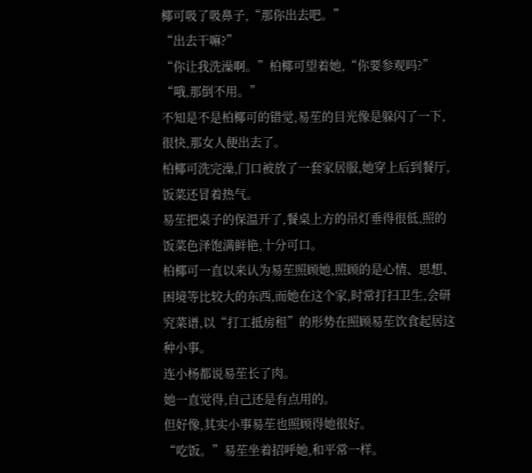椰可吸了吸鼻子,“那你出去吧。”
“出去干嘛?”
“你让我洗澡啊。”柏椰可望着她,“你要参观吗?”
“哦,那倒不用。”
不知是不是柏椰可的错觉,易苼的目光像是躲闪了一下,很快,那女人便出去了。
柏椰可洗完澡,门口被放了一套家居服,她穿上后到餐厅,饭菜还冒着热气。
易苼把桌子的保温开了,餐桌上方的吊灯垂得很低,照的饭菜色泽饱满鲜艳,十分可口。
柏椰可一直以来认为易苼照顾她,照顾的是心情、思想、困境等比较大的东西,而她在这个家,时常打扫卫生,会研究菜谱,以“打工抵房租”的形势在照顾易苼饮食起居这种小事。
连小杨都说易苼长了肉。
她一直觉得,自己还是有点用的。
但好像,其实小事易苼也照顾得她很好。
“吃饭。”易苼坐着招呼她,和平常一样。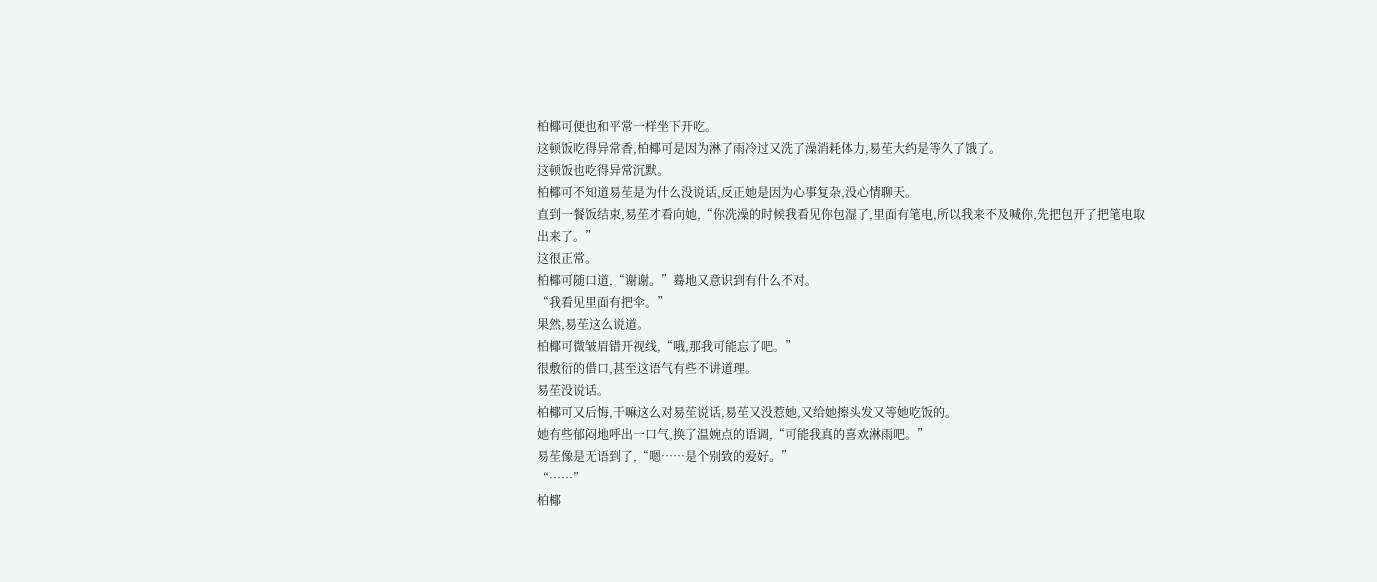柏椰可便也和平常一样坐下开吃。
这顿饭吃得异常香,柏椰可是因为淋了雨冷过又洗了澡消耗体力,易苼大约是等久了饿了。
这顿饭也吃得异常沉默。
柏椰可不知道易苼是为什么没说话,反正她是因为心事复杂,没心情聊天。
直到一餐饭结束,易苼才看向她,“你洗澡的时候我看见你包湿了,里面有笔电,所以我来不及喊你,先把包开了把笔电取出来了。”
这很正常。
柏椰可随口道,“谢谢。”蓦地又意识到有什么不对。
“我看见里面有把伞。”
果然,易苼这么说道。
柏椰可微皱眉错开视线,“哦,那我可能忘了吧。”
很敷衍的借口,甚至这语气有些不讲道理。
易苼没说话。
柏椰可又后悔,干嘛这么对易苼说话,易苼又没惹她,又给她擦头发又等她吃饭的。
她有些郁闷地呼出一口气,换了温婉点的语调,“可能我真的喜欢淋雨吧。”
易苼像是无语到了,“嗯……是个别致的爱好。”
“……”
柏椰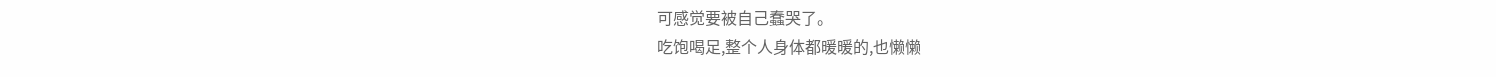可感觉要被自己蠢哭了。
吃饱喝足,整个人身体都暖暖的,也懒懒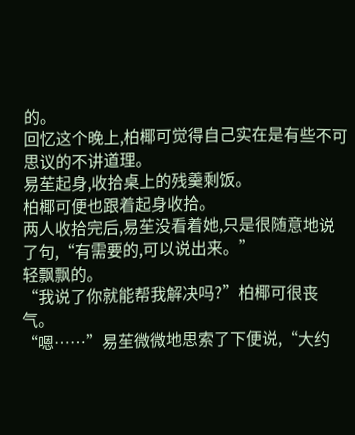的。
回忆这个晚上,柏椰可觉得自己实在是有些不可思议的不讲道理。
易苼起身,收拾桌上的残羹剩饭。
柏椰可便也跟着起身收拾。
两人收拾完后,易苼没看着她,只是很随意地说了句,“有需要的,可以说出来。”
轻飘飘的。
“我说了你就能帮我解决吗?”柏椰可很丧气。
“嗯……”易苼微微地思索了下便说,“大约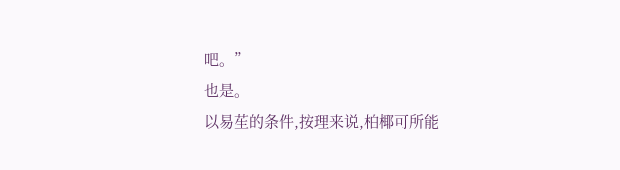吧。”
也是。
以易苼的条件,按理来说,柏椰可所能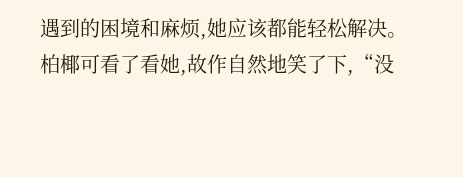遇到的困境和麻烦,她应该都能轻松解决。
柏椰可看了看她,故作自然地笑了下,“没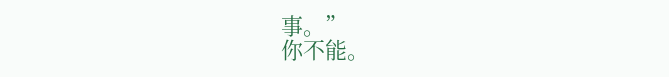事。”
你不能。